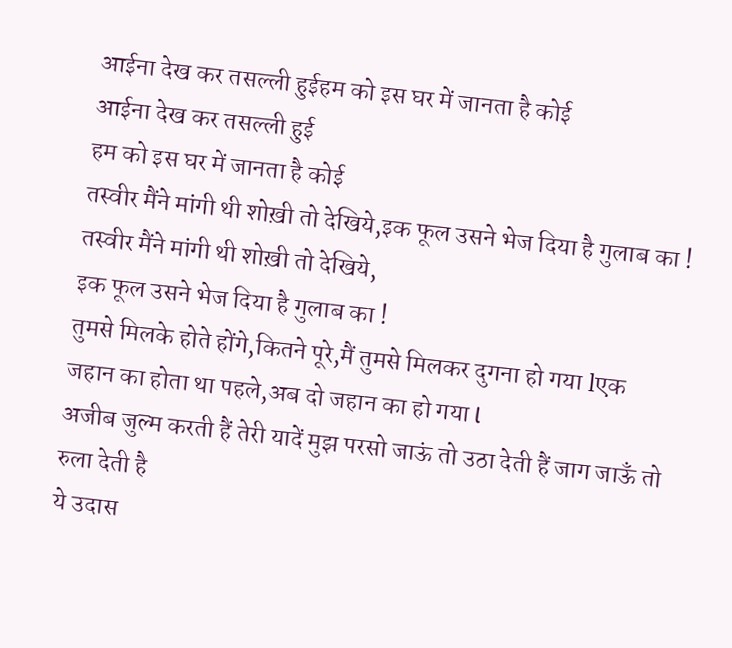आईना देख कर तसल्ली हुईहम को इस घर में जानता है कोई
आईना देख कर तसल्ली हुई
हम को इस घर में जानता है कोई
तस्वीर मैंने मांगी थी शोख़ी तो देखिये,इक फूल उसने भेज दिया है गुलाब का !
तस्वीर मैंने मांगी थी शोख़ी तो देखिये,
इक फूल उसने भेज दिया है गुलाब का !
तुमसे मिलके होते होंगे,कितने पूरे,मैं तुमसे मिलकर दुगना हो गया lएक जहान का होता था पहले,अब दो जहान का हो गया l
अजीब जुल्म करती हैं तेरी यादें मुझ परसो जाऊं तो उठा देती हैं जाग जाऊँ तो रुला देती है
ये उदास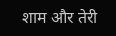शाम और तेरी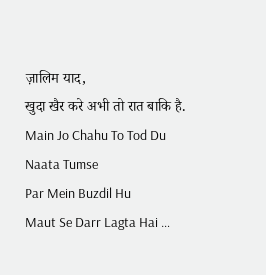ज़ालिम याद,
खुदा खैर करे अभी तो रात बाकि है.
Main Jo Chahu To Tod Du Naata Tumse
Par Mein Buzdil Hu
Maut Se Darr Lagta Hai …